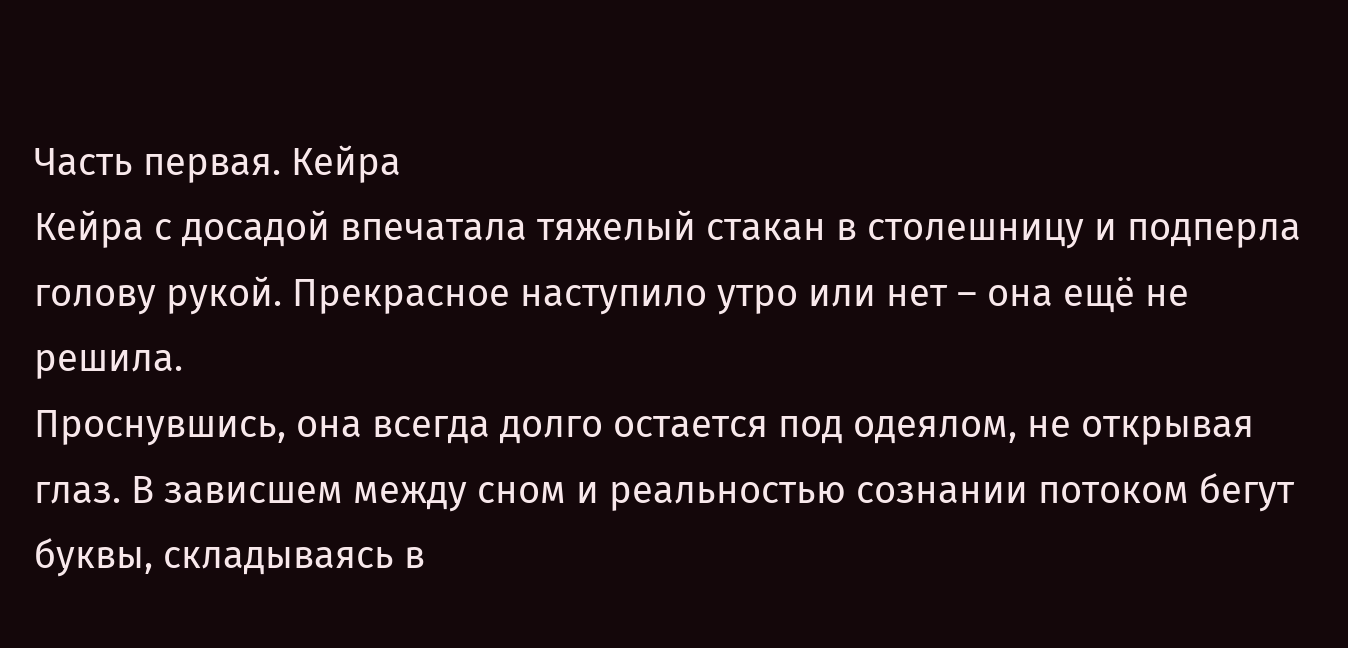Часть первая. Кейра
Кейра с досадой впечатала тяжелый стакан в столешницу и подперла голову рукой. Прекрасное наступило утро или нет – она ещё не решила.
Проснувшись, она всегда долго остается под одеялом, не открывая глаз. В зависшем между сном и реальностью сознании потоком бегут буквы, складываясь в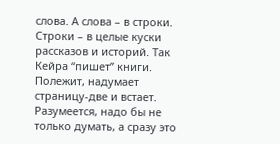слова. А слова – в строки. Строки – в целые куски рассказов и историй. Так Кейра “пишет” книги. Полежит, надумает страницу-две и встает.
Разумеется, надо бы не только думать, а сразу это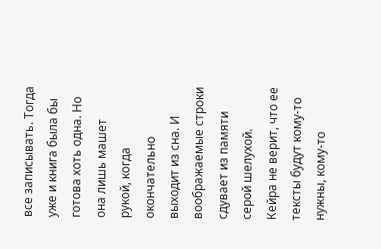все записывать. Тогда уже и книга была бы готова хоть одна. Но она лишь машет рукой, когда окончательно выходит из сна. И воображаемые строки сдувает из памяти серой шелухой.
Кейра не верит, что ее тексты будут кому-то нужны, кому-то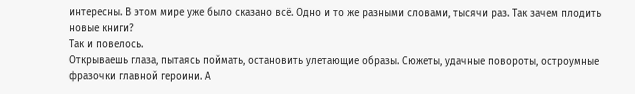интересны. В этом мире уже было сказано всё. Одно и то же разными словами, тысячи раз. Так зачем плодить новые книги?
Так и повелось.
Открываешь глаза, пытаясь поймать, остановить улетающие образы. Сюжеты, удачные повороты, остроумные фразочки главной героини. А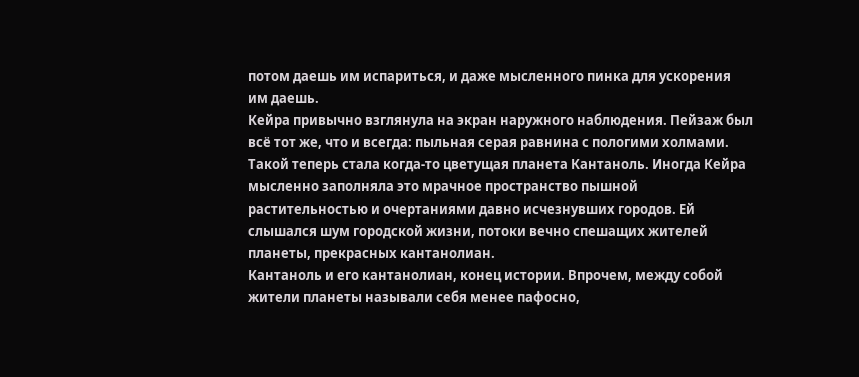потом даешь им испариться, и даже мысленного пинка для ускорения им даешь.
Кейра привычно взглянула на экран наружного наблюдения. Пейзаж был всё тот же, что и всегда: пыльная серая равнина с пологими холмами. Такой теперь стала когда-то цветущая планета Кантаноль. Иногда Кейра мысленно заполняла это мрачное пространство пышной растительностью и очертаниями давно исчезнувших городов. Ей слышался шум городской жизни, потоки вечно спешащих жителей планеты, прекрасных кантанолиан.
Кантаноль и его кантанолиан, конец истории. Впрочем, между собой жители планеты называли себя менее пафосно,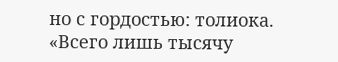но с гордостью: толиока.
«Всего лишь тысячу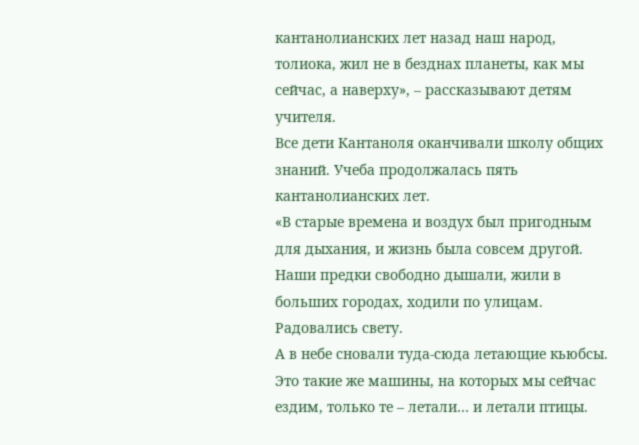кантанолианских лет назад наш народ, толиока, жил не в безднах планеты, как мы сейчас, а наверху», – рассказывают детям учителя.
Все дети Кантаноля оканчивали школу общих знаний. Учеба продолжалась пять кантанолианских лет.
«В старые времена и воздух был пригодным для дыхания, и жизнь была совсем другой. Наши предки свободно дышали, жили в больших городах, ходили по улицам. Радовались свету.
А в небе сновали туда-сюда летающие кьюбсы. Это такие же машины, на которых мы сейчас ездим, только те – летали… и летали птицы.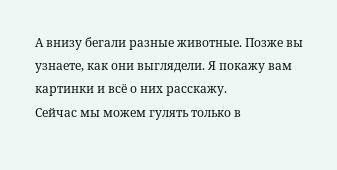А внизу бегали разные животные. Позже вы узнаете, как они выглядели. Я покажу вам картинки и всё о них расскажу.
Сейчас мы можем гулять только в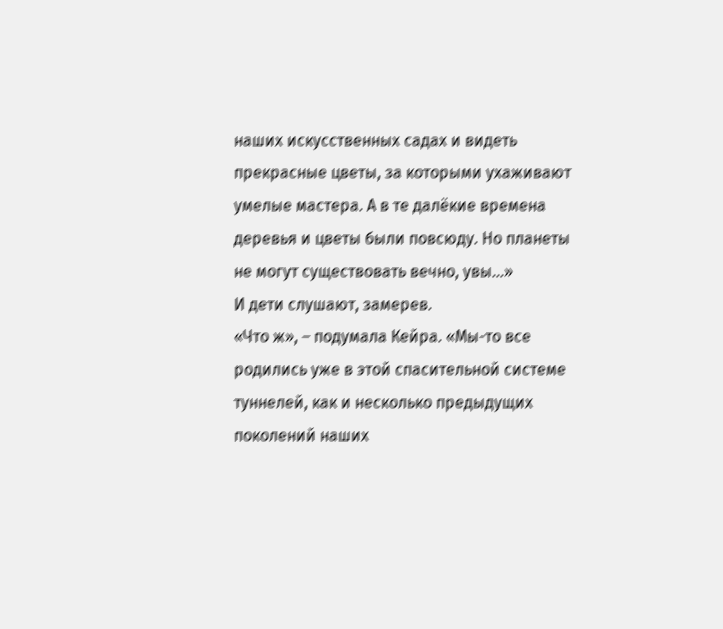наших искусственных садах и видеть прекрасные цветы, за которыми ухаживают умелые мастера. А в те далёкие времена деревья и цветы были повсюду. Но планеты не могут существовать вечно, увы…»
И дети слушают, замерев.
«Что ж», – подумала Кейра. «Мы-то все родились уже в этой спасительной системе туннелей, как и несколько предыдущих поколений наших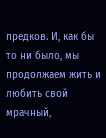предков. И, как бы то ни было, мы продолжаем жить и любить свой мрачный,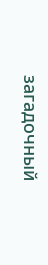загадочный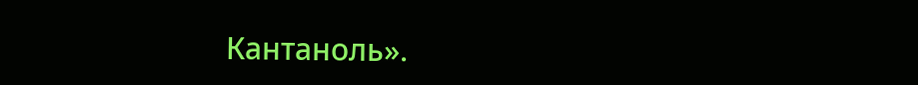Кантаноль».